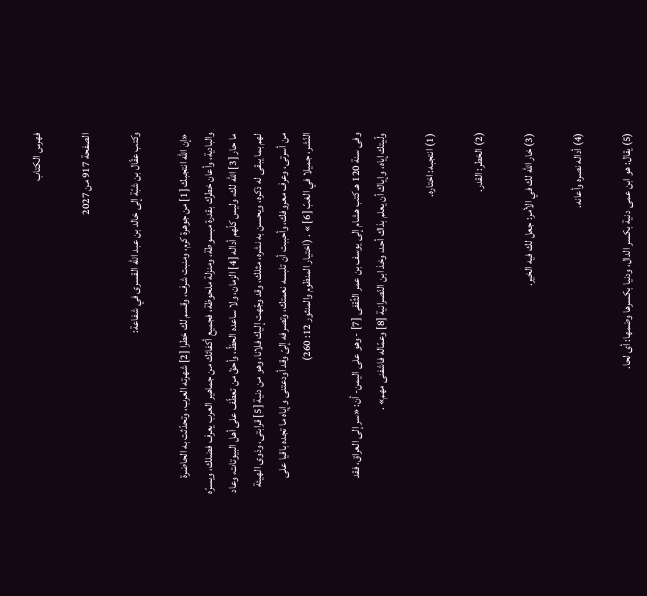فهرس الكتاب

الصفحة 917 من 2027

وكتب عقّال بن شبّة إلى خالد بن عبد الله القسرى في شفاعة:

«إن الله انتجبك [1] من جوهرة كرم، ومنبت شرف، وقسم لك خطرا [2] شهرته العرب، وتحدّثت به الحاضرة والبادية، وأعان خطرك بقدرة مبسوطة، ومنزلة ملحوظة، فجميع أكفائك من جماهير العرب يعرف فضلك، ويسرّه ما حار [3] الله لك، وليس كلّهم أداله [4] الزمان، ولا ساعده الحظّ، وأحقّ من تعطّف على أهل البيوتات، وعاد لهم بما يبقى له ذكره، ويحسن به نشره، مثلك، وقد وجّهت إليك فلانا، وهو من دنية [5] قرابتى، وذوى الهيئة من أسرتى، وعرف معروفك، وأحببت أن تلبسه نعمتك، وتصرفه إلىّ وقد أودعتنى وإياه ما تجده باقيا على النّشر، جميلا في الغبّ [6] » . (اختيار المنظوم والمنثور 12: 260)

وفى سنة 120 هـ كتب هشام إلى يوسف بن عمر الثّقفى [7] - وهو على اليمن- أن: «سر إلى العراق، فقد ولّيتك إياه، وإياك أن يعلم بذاك أحد، وخذ ابن النّصرانية [8] وعمّاله فاشفنى مهم» .

(1) انتجبه: اختاره.

(2) الخطر: القدر.

(3) خار الله لك في الأمر: جعل لك فيه الخير.

(4) أداله نصره وأعانه.

(5) يقال: هو ابن عمى دنية بكسر الدال، ودنيا بكسرها وضمها: أى لحا.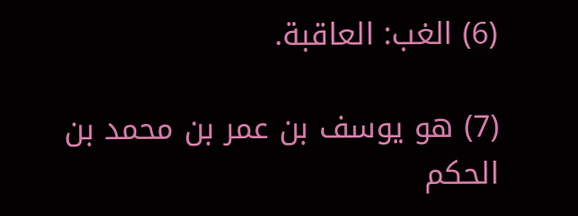(6) الغب: العاقبة.

(7) هو يوسف بن عمر بن محمد بن الحكم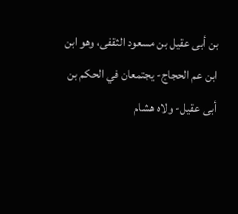بن أبى عقيل بن مسعود الثقفى، وهو ابن ابن عم الحجاج- يجتمعان في الحكم بن أبى عقيل- ولاه هشام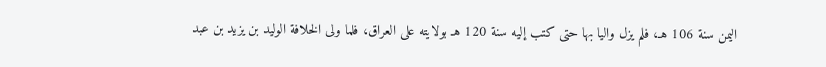اليمن سنة 106 هـ، فلم يزل واليا بها حتى كتب إليه سنة 120 هـ بولايته على العراق، فلما ولى الخلافة الوليد بن يزيد بن عبد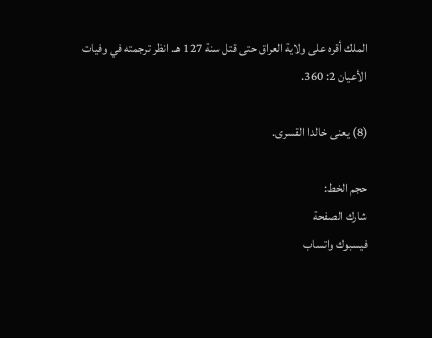الملك أقره على ولاية العراق حتى قتل سنة 127 هـ. انظر ترجمته في وفيات الأعيان 2: 360.

(8) يعنى خالدا القسرى.

حجم الخط:
شارك الصفحة
فيسبوك واتساب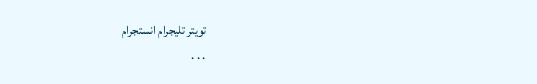تويتر تليجرام انستجرام
. . .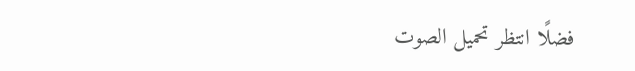فضلًا انتظر تحميل الصوت